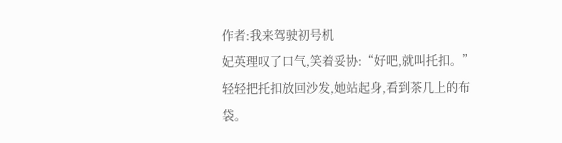作者:我来驾驶初号机
妃英理叹了口气,笑着妥协:“好吧,就叫托扣。”
轻轻把托扣放回沙发,她站起身,看到茶几上的布袋。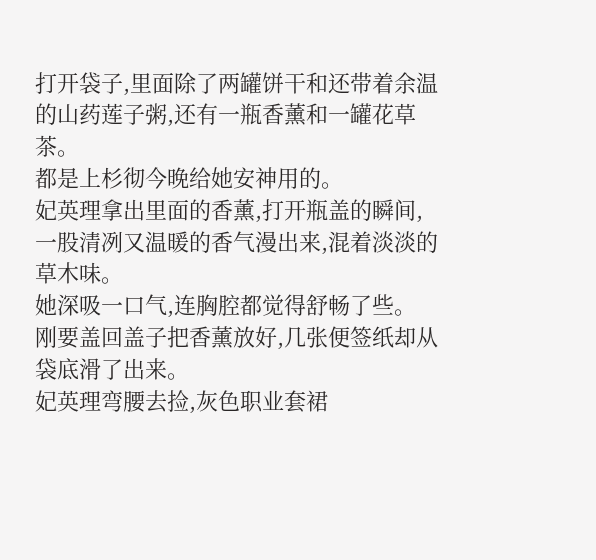打开袋子,里面除了两罐饼干和还带着余温的山药莲子粥,还有一瓶香薰和一罐花草茶。
都是上杉彻今晚给她安神用的。
妃英理拿出里面的香薰,打开瓶盖的瞬间,一股清冽又温暖的香气漫出来,混着淡淡的草木味。
她深吸一口气,连胸腔都觉得舒畅了些。
刚要盖回盖子把香薰放好,几张便签纸却从袋底滑了出来。
妃英理弯腰去捡,灰色职业套裙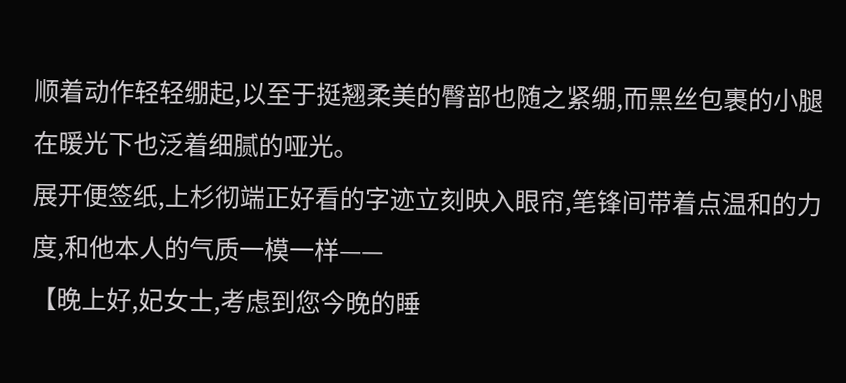顺着动作轻轻绷起,以至于挺翘柔美的臀部也随之紧绷,而黑丝包裹的小腿在暖光下也泛着细腻的哑光。
展开便签纸,上杉彻端正好看的字迹立刻映入眼帘,笔锋间带着点温和的力度,和他本人的气质一模一样——
【晚上好,妃女士,考虑到您今晚的睡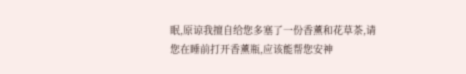眠,原谅我擅自给您多塞了一份香薰和花草茶,请您在睡前打开香薰瓶,应该能帮您安神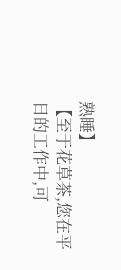熟睡】
【至于花草茶,您在平日的工作中,可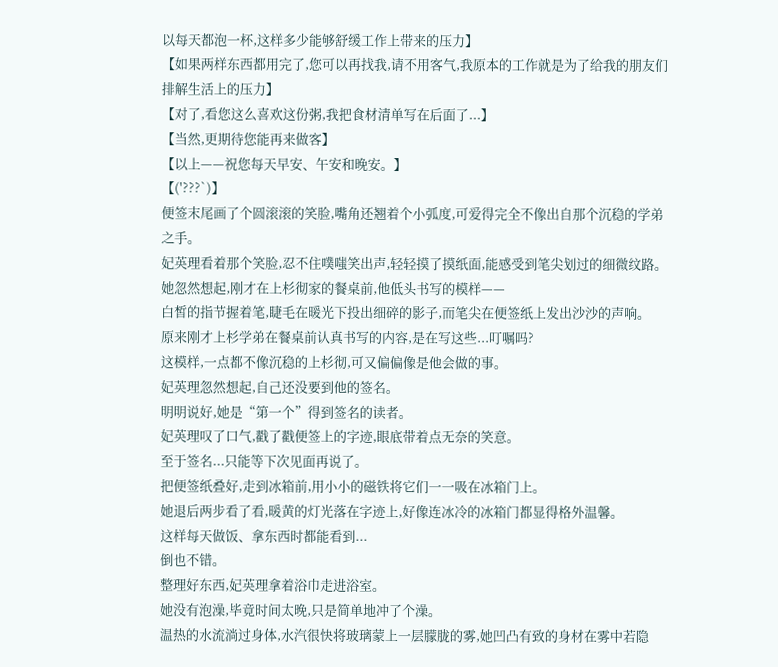以每天都泡一杯,这样多少能够舒缓工作上带来的压力】
【如果两样东西都用完了,您可以再找我,请不用客气,我原本的工作就是为了给我的朋友们排解生活上的压力】
【对了,看您这么喜欢这份粥,我把食材清单写在后面了...】
【当然,更期待您能再来做客】
【以上——祝您每天早安、午安和晚安。】
【('???`)】
便签末尾画了个圆滚滚的笑脸,嘴角还翘着个小弧度,可爱得完全不像出自那个沉稳的学弟之手。
妃英理看着那个笑脸,忍不住噗嗤笑出声,轻轻摸了摸纸面,能感受到笔尖划过的细微纹路。
她忽然想起,刚才在上杉彻家的餐桌前,他低头书写的模样——
白皙的指节握着笔,睫毛在暖光下投出细碎的影子,而笔尖在便签纸上发出沙沙的声响。
原来刚才上杉学弟在餐桌前认真书写的内容,是在写这些...叮嘱吗?
这模样,一点都不像沉稳的上杉彻,可又偏偏像是他会做的事。
妃英理忽然想起,自己还没要到他的签名。
明明说好,她是“第一个”得到签名的读者。
妃英理叹了口气,戳了戳便签上的字迹,眼底带着点无奈的笑意。
至于签名...只能等下次见面再说了。
把便签纸叠好,走到冰箱前,用小小的磁铁将它们一一吸在冰箱门上。
她退后两步看了看,暖黄的灯光落在字迹上,好像连冰冷的冰箱门都显得格外温馨。
这样每天做饭、拿东西时都能看到...
倒也不错。
整理好东西,妃英理拿着浴巾走进浴室。
她没有泡澡,毕竟时间太晚,只是简单地冲了个澡。
温热的水流淌过身体,水汽很快将玻璃蒙上一层朦胧的雾,她凹凸有致的身材在雾中若隐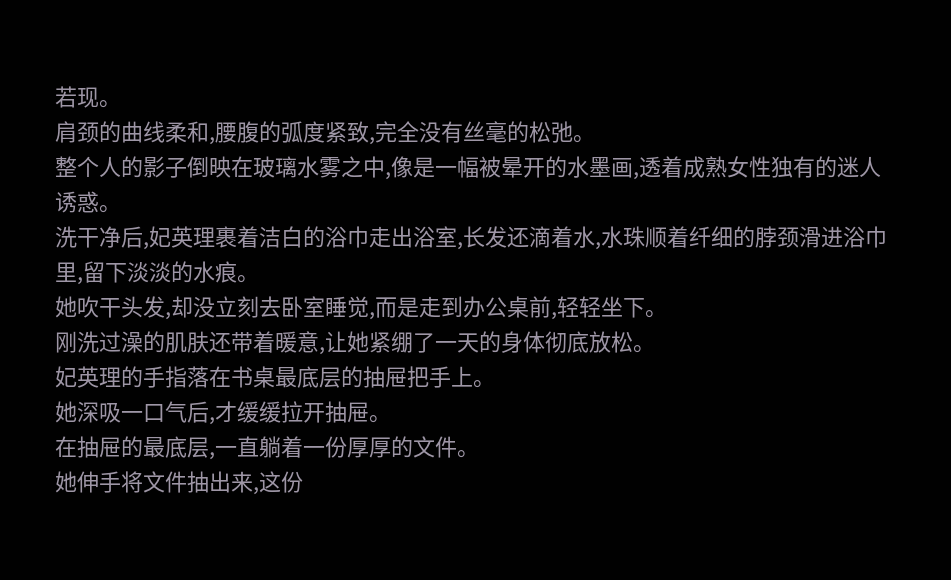若现。
肩颈的曲线柔和,腰腹的弧度紧致,完全没有丝毫的松弛。
整个人的影子倒映在玻璃水雾之中,像是一幅被晕开的水墨画,透着成熟女性独有的迷人诱惑。
洗干净后,妃英理裹着洁白的浴巾走出浴室,长发还滴着水,水珠顺着纤细的脖颈滑进浴巾里,留下淡淡的水痕。
她吹干头发,却没立刻去卧室睡觉,而是走到办公桌前,轻轻坐下。
刚洗过澡的肌肤还带着暖意,让她紧绷了一天的身体彻底放松。
妃英理的手指落在书桌最底层的抽屉把手上。
她深吸一口气后,才缓缓拉开抽屉。
在抽屉的最底层,一直躺着一份厚厚的文件。
她伸手将文件抽出来,这份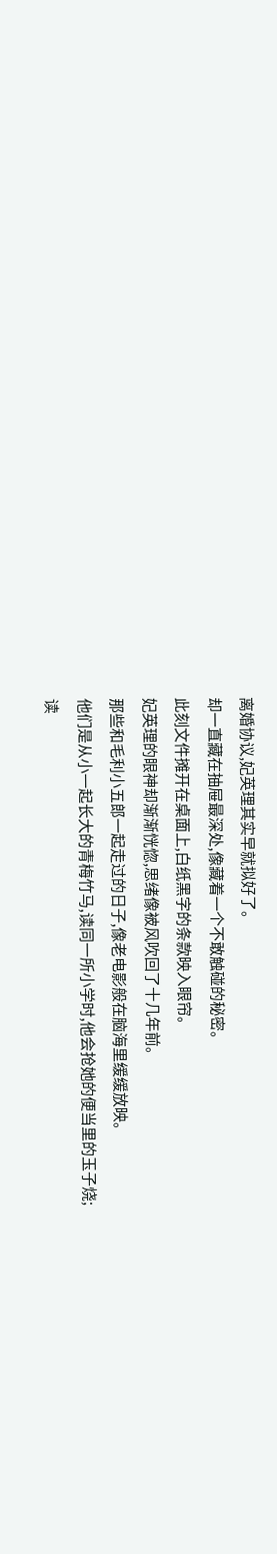离婚协议,妃英理其实早就拟好了。
却一直藏在抽屉最深处,像藏着一个不敢触碰的秘密。
此刻文件摊开在桌面上,白纸黑字的条款映入眼帘。
妃英理的眼神却渐渐恍惚,思绪像被风吹回了十几年前。
那些和毛利小五郎一起走过的日子,像老电影般在脑海里缓缓放映。
他们是从小一起长大的青梅竹马,读同一所小学时,他会抢她的便当里的玉子烧;
读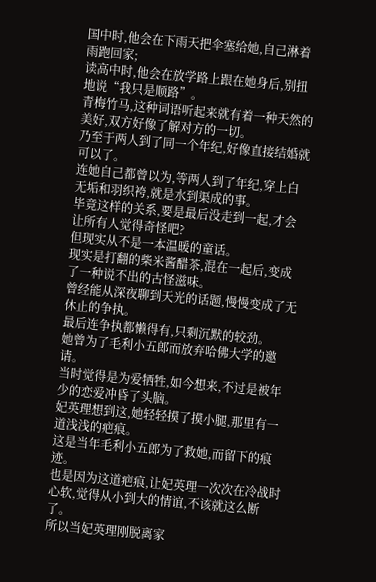国中时,他会在下雨天把伞塞给她,自己淋着雨跑回家;
读高中时,他会在放学路上跟在她身后,别扭地说“我只是顺路”。
青梅竹马,这种词语听起来就有着一种天然的美好,双方好像了解对方的一切。
乃至于两人到了同一个年纪,好像直接结婚就可以了。
连她自己都曾以为,等两人到了年纪,穿上白无垢和羽织袴,就是水到渠成的事。
毕竟这样的关系,要是最后没走到一起,才会让所有人觉得奇怪吧?
但现实从不是一本温暖的童话。
现实是打翻的柴米酱醋茶,混在一起后,变成了一种说不出的古怪滋味。
曾经能从深夜聊到天光的话题,慢慢变成了无休止的争执。
最后连争执都懒得有,只剩沉默的较劲。
她曾为了毛利小五郎而放弃哈佛大学的邀请。
当时觉得是为爱牺牲,如今想来,不过是被年少的恋爱冲昏了头脑。
妃英理想到这,她轻轻摸了摸小腿,那里有一道浅浅的疤痕。
这是当年毛利小五郎为了救她,而留下的痕迹。
也是因为这道疤痕,让妃英理一次次在冷战时心软,觉得从小到大的情谊,不该就这么断了。
所以当妃英理刚脱离家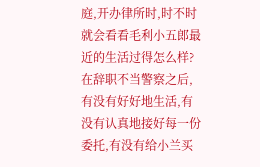庭,开办律所时,时不时就会看看毛利小五郎最近的生活过得怎么样?
在辞职不当警察之后,有没有好好地生活,有没有认真地接好每一份委托,有没有给小兰买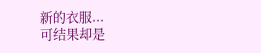新的衣服...
可结果却是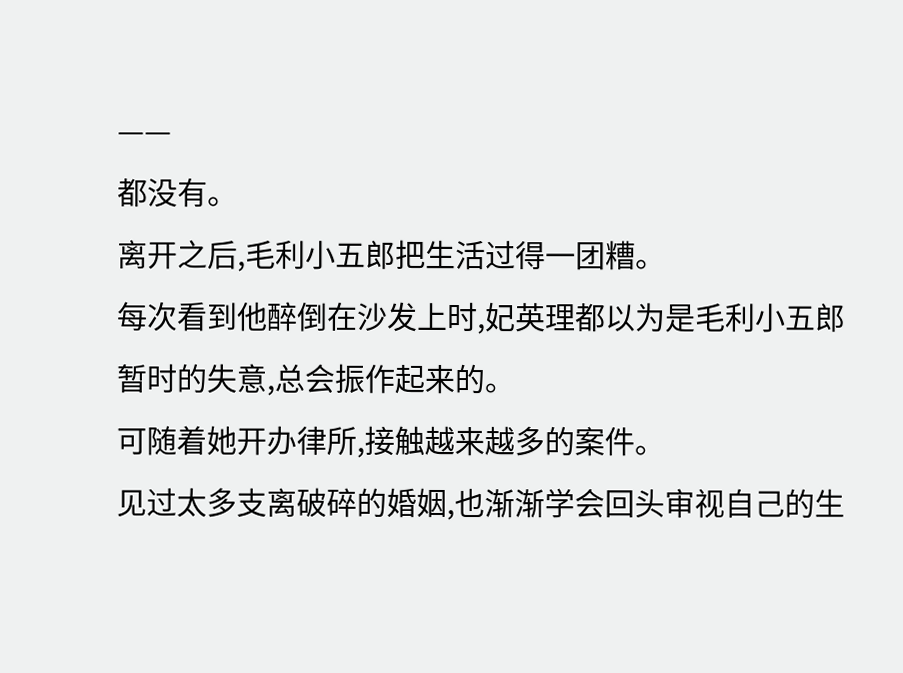——
都没有。
离开之后,毛利小五郎把生活过得一团糟。
每次看到他醉倒在沙发上时,妃英理都以为是毛利小五郎暂时的失意,总会振作起来的。
可随着她开办律所,接触越来越多的案件。
见过太多支离破碎的婚姻,也渐渐学会回头审视自己的生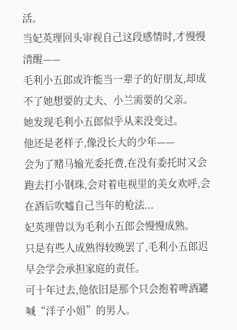活。
当妃英理回头审视自己这段感情时,才慢慢清醒——
毛利小五郎或许能当一辈子的好朋友,却成不了她想要的丈夫、小兰需要的父亲。
她发现毛利小五郎似乎从来没变过。
他还是老样子,像没长大的少年——
会为了赌马输光委托费,在没有委托时又会跑去打小钢珠,会对着电视里的美女欢呼,会在酒后吹嘘自己当年的枪法...
妃英理曾以为毛利小五郎会慢慢成熟。
只是有些人成熟得较晚罢了,毛利小五郎迟早会学会承担家庭的责任。
可十年过去,他依旧是那个只会抱着啤酒罐喊“洋子小姐”的男人。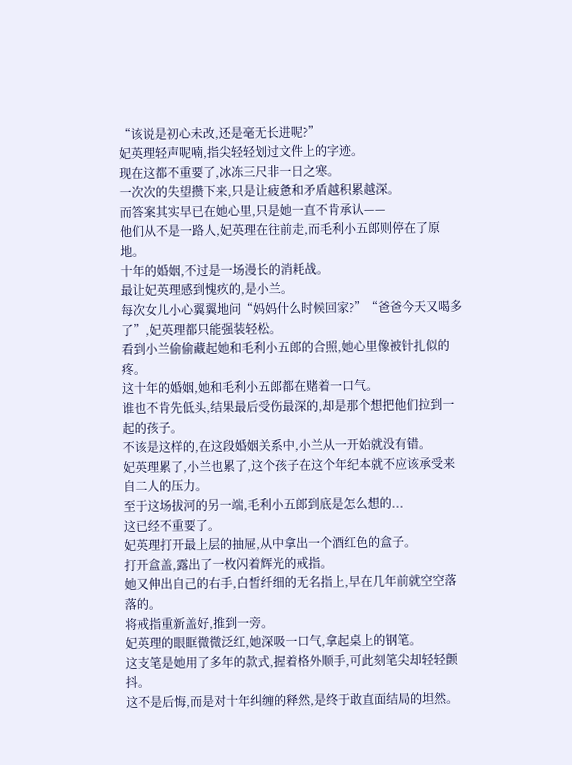“该说是初心未改,还是毫无长进呢?”
妃英理轻声呢喃,指尖轻轻划过文件上的字迹。
现在这都不重要了,冰冻三尺非一日之寒。
一次次的失望攒下来,只是让疲惫和矛盾越积累越深。
而答案其实早已在她心里,只是她一直不肯承认——
他们从不是一路人,妃英理在往前走,而毛利小五郎则停在了原地。
十年的婚姻,不过是一场漫长的消耗战。
最让妃英理感到愧疚的,是小兰。
每次女儿小心翼翼地问“妈妈什么时候回家?”“爸爸今天又喝多了”,妃英理都只能强装轻松。
看到小兰偷偷藏起她和毛利小五郎的合照,她心里像被针扎似的疼。
这十年的婚姻,她和毛利小五郎都在赌着一口气。
谁也不肯先低头,结果最后受伤最深的,却是那个想把他们拉到一起的孩子。
不该是这样的,在这段婚姻关系中,小兰从一开始就没有错。
妃英理累了,小兰也累了,这个孩子在这个年纪本就不应该承受来自二人的压力。
至于这场拔河的另一端,毛利小五郎到底是怎么想的...
这已经不重要了。
妃英理打开最上层的抽屉,从中拿出一个酒红色的盒子。
打开盒盖,露出了一枚闪着辉光的戒指。
她又伸出自己的右手,白皙纤细的无名指上,早在几年前就空空落落的。
将戒指重新盖好,推到一旁。
妃英理的眼眶微微泛红,她深吸一口气,拿起桌上的钢笔。
这支笔是她用了多年的款式,握着格外顺手,可此刻笔尖却轻轻颤抖。
这不是后悔,而是对十年纠缠的释然,是终于敢直面结局的坦然。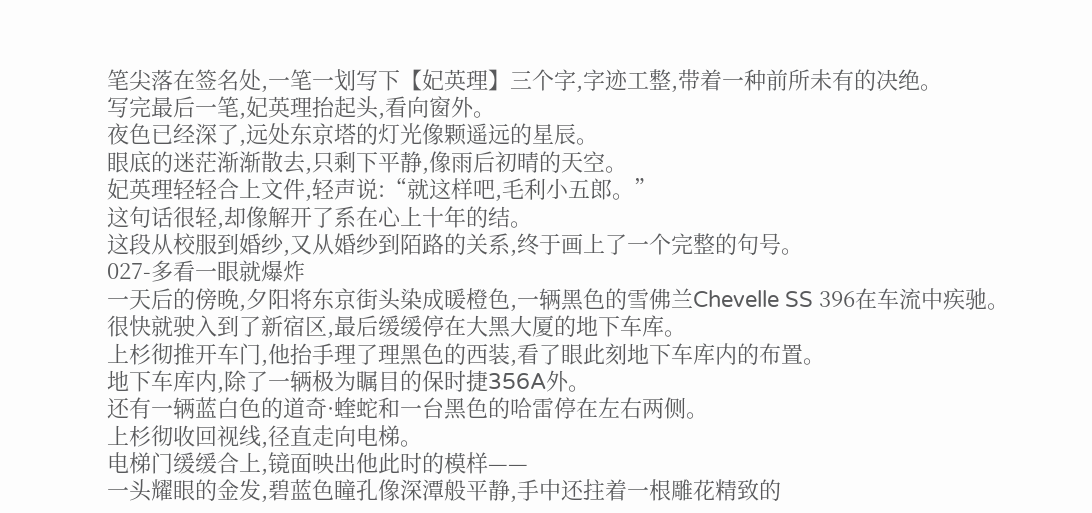笔尖落在签名处,一笔一划写下【妃英理】三个字,字迹工整,带着一种前所未有的决绝。
写完最后一笔,妃英理抬起头,看向窗外。
夜色已经深了,远处东京塔的灯光像颗遥远的星辰。
眼底的迷茫渐渐散去,只剩下平静,像雨后初晴的天空。
妃英理轻轻合上文件,轻声说:“就这样吧,毛利小五郎。”
这句话很轻,却像解开了系在心上十年的结。
这段从校服到婚纱,又从婚纱到陌路的关系,终于画上了一个完整的句号。
027-多看一眼就爆炸
一天后的傍晚,夕阳将东京街头染成暖橙色,一辆黑色的雪佛兰Chevelle SS 396在车流中疾驰。
很快就驶入到了新宿区,最后缓缓停在大黑大厦的地下车库。
上杉彻推开车门,他抬手理了理黑色的西装,看了眼此刻地下车库内的布置。
地下车库内,除了一辆极为瞩目的保时捷356A外。
还有一辆蓝白色的道奇·蝰蛇和一台黑色的哈雷停在左右两侧。
上杉彻收回视线,径直走向电梯。
电梯门缓缓合上,镜面映出他此时的模样——
一头耀眼的金发,碧蓝色瞳孔像深潭般平静,手中还拄着一根雕花精致的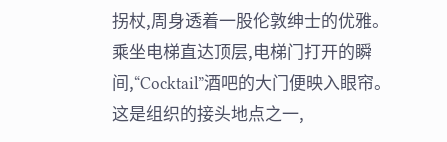拐杖,周身透着一股伦敦绅士的优雅。
乘坐电梯直达顶层,电梯门打开的瞬间,“Cocktail”酒吧的大门便映入眼帘。
这是组织的接头地点之一,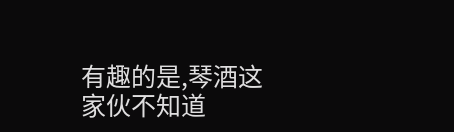有趣的是,琴酒这家伙不知道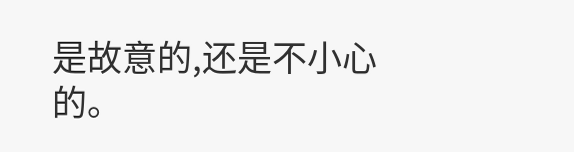是故意的,还是不小心的。